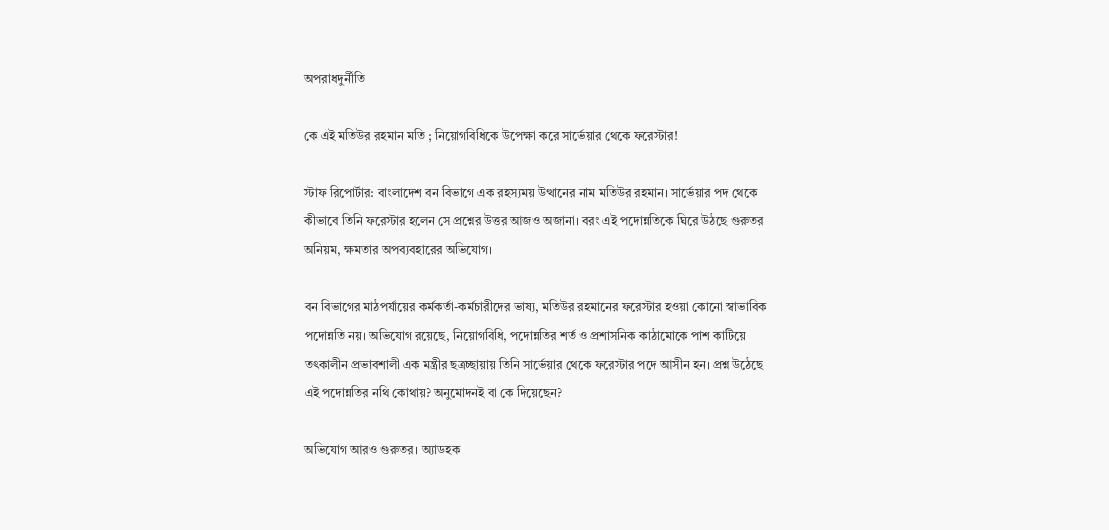অপরাধদুর্নীতি

কে এই মতিউর রহমান মতি ; নিয়োগবিধিকে উপেক্ষা করে সার্ভেয়ার থেকে ফরেস্টার!

স্টাফ রিপোর্টার: বাংলাদেশ বন বিভাগে এক রহস্যময় উত্থানের নাম মতিউর রহমান। সার্ভেয়ার পদ থেকে কীভাবে তিনি ফরেস্টার হলেন সে প্রশ্নের উত্তর আজও অজানা। বরং এই পদোন্নতিকে ঘিরে উঠছে গুরুতর অনিয়ম, ক্ষমতার অপব্যবহারের অভিযোগ।

বন বিভাগের মাঠপর্যায়ের কর্মকর্তা-কর্মচারীদের ভাষ্য, মতিউর রহমানের ফরেস্টার হওয়া কোনো স্বাভাবিক পদোন্নতি নয়। অভিযোগ রয়েছে, নিয়োগবিধি, পদোন্নতির শর্ত ও প্রশাসনিক কাঠামোকে পাশ কাটিয়ে তৎকালীন প্রভাবশালী এক মন্ত্রীর ছত্রচ্ছায়ায় তিনি সার্ভেয়ার থেকে ফরেস্টার পদে আসীন হন। প্রশ্ন উঠেছে এই পদোন্নতির নথি কোথায়? অনুমোদনই বা কে দিয়েছেন?

অভিযোগ আরও গুরুতর। অ্যাডহক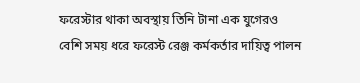ফরেস্টার থাকা অবস্থায় তিনি টানা এক যুগেরও বেশি সময় ধরে ফরেস্ট রেঞ্জ কর্মকর্তার দায়িত্ব পালন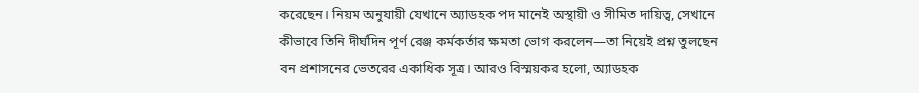করেছেন। নিয়ম অনুযায়ী যেখানে অ্যাডহক পদ মানেই অস্থায়ী ও সীমিত দায়িত্ব, সেখানে কীভাবে তিনি দীর্ঘদিন পূর্ণ রেঞ্জ কর্মকর্তার ক্ষমতা ভোগ করলেন—তা নিয়েই প্রশ্ন তুলছেন বন প্রশাসনের ভেতরের একাধিক সূত্র। আরও বিস্ময়কর হলো, অ্যাডহক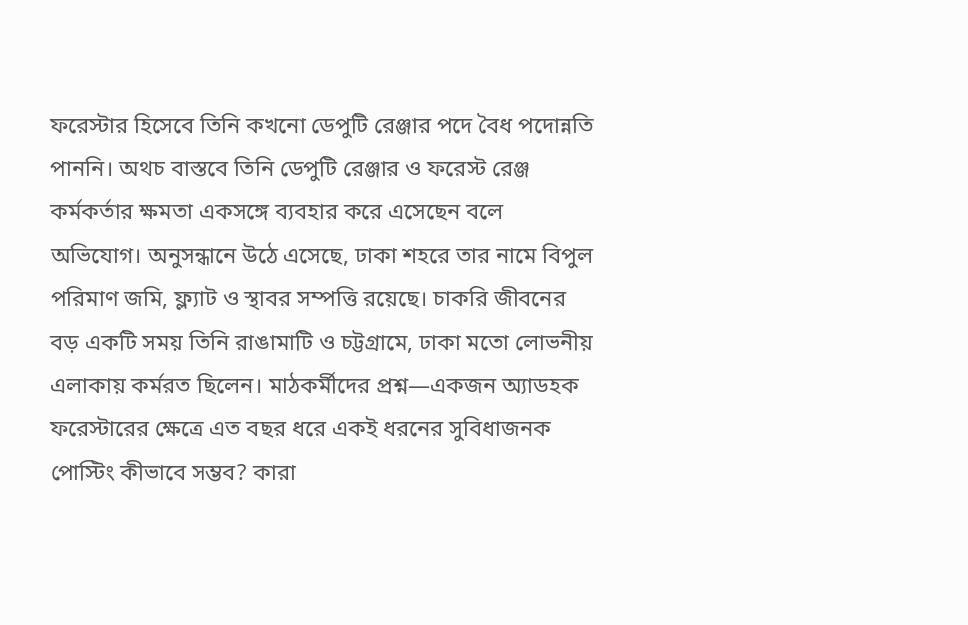ফরেস্টার হিসেবে তিনি কখনো ডেপুটি রেঞ্জার পদে বৈধ পদোন্নতি পাননি। অথচ বাস্তবে তিনি ডেপুটি রেঞ্জার ও ফরেস্ট রেঞ্জ কর্মকর্তার ক্ষমতা একসঙ্গে ব্যবহার করে এসেছেন বলে অভিযোগ। অনুসন্ধানে উঠে এসেছে, ঢাকা শহরে তার নামে বিপুল পরিমাণ জমি, ফ্ল্যাট ও স্থাবর সম্পত্তি রয়েছে। চাকরি জীবনের বড় একটি সময় তিনি রাঙামাটি ও চট্টগ্রামে, ঢাকা মতো লোভনীয় এলাকায় কর্মরত ছিলেন। মাঠকর্মীদের প্রশ্ন—একজন অ্যাডহক ফরেস্টারের ক্ষেত্রে এত বছর ধরে একই ধরনের সুবিধাজনক পোস্টিং কীভাবে সম্ভব? কারা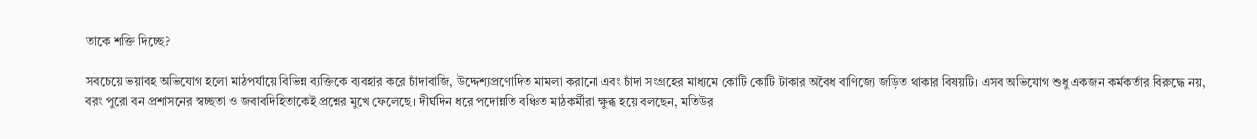তাকে শক্তি দিচ্ছে?

সবচেয়ে ভয়াবহ অভিযোগ হলো মাঠপর্যায়ে বিভিন্ন ব্যক্তিকে ব্যবহার করে চাঁদাবাজি, উদ্দেশ্যপ্রণোদিত মামলা করানো এবং চাঁদা সংগ্রহের মাধ্যমে কোটি কোটি টাকার অবৈধ বাণিজ্যে জড়িত থাকার বিষয়টি। এসব অভিযোগ শুধু একজন কর্মকর্তার বিরুদ্ধে নয়, বরং পুরো বন প্রশাসনের স্বচ্ছতা ও জবাবদিহিতাকেই প্রশ্নের মুখে ফেলেছে। দীর্ঘদিন ধরে পদোন্নতি বঞ্চিত মাঠকর্মীরা ক্ষুব্ধ হয়ে বলছেন, মতিউর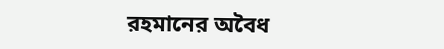রহমানের অবৈধ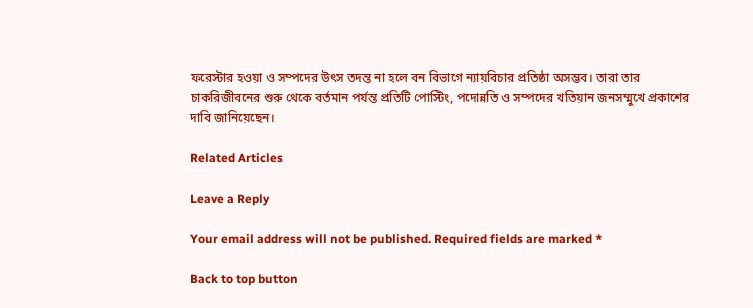ফরেস্টার হওয়া ও সম্পদের উৎস তদন্ত না হলে বন বিভাগে ন্যায়বিচার প্রতিষ্ঠা অসম্ভব। তারা তার চাকরিজীবনের শুরু থেকে বর্তমান পর্যন্ত প্রতিটি পোস্টিং, পদোন্নতি ও সম্পদের খতিয়ান জনসম্মুখে প্রকাশের দাবি জানিয়েছেন।

Related Articles

Leave a Reply

Your email address will not be published. Required fields are marked *

Back to top button